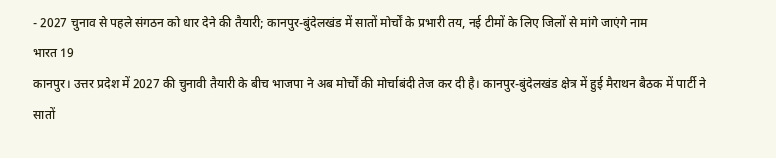- 2027 चुनाव से पहले संगठन को धार देने की तैयारी; कानपुर-बुंदेलखंड में सातों मोर्चों के प्रभारी तय, नई टीमों के लिए जिलों से मांगे जाएंगे नाम
भारत 19
कानपुर। उत्तर प्रदेश में 2027 की चुनावी तैयारी के बीच भाजपा ने अब मोर्चों की मोर्चाबंदी तेज कर दी है। कानपुर-बुंदेलखंड क्षेत्र में हुई मैराथन बैठक में पार्टी ने सातों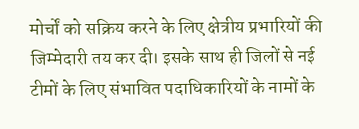मोर्चों को सक्रिय करने के लिए क्षेत्रीय प्रभारियों की जिम्मेदारी तय कर दी। इसके साथ ही जिलों से नई टीमों के लिए संभावित पदाधिकारियों के नामों के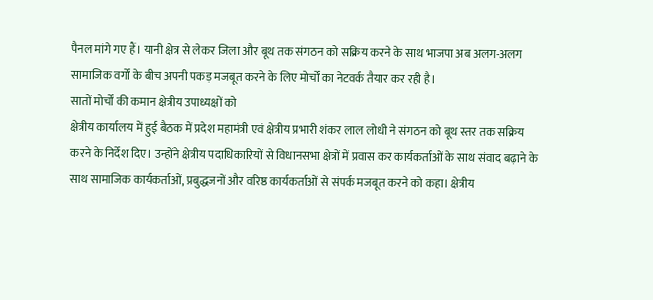पैनल मांगे गए हैं। यानी क्षेत्र से लेकर जिला और बूथ तक संगठन को सक्रिय करने के साथ भाजपा अब अलग-अलग सामाजिक वर्गों के बीच अपनी पकड़ मजबूत करने के लिए मोर्चों का नेटवर्क तैयार कर रही है।
सातों मोर्चों की कमान क्षेत्रीय उपाध्यक्षों को
क्षेत्रीय कार्यालय में हुई बैठक में प्रदेश महामंत्री एवं क्षेत्रीय प्रभारी शंकर लाल लोधी ने संगठन को बूथ स्तर तक सक्रिय करने के निर्देश दिए। उन्होंने क्षेत्रीय पदाधिकारियों से विधानसभा क्षेत्रों में प्रवास कर कार्यकर्ताओं के साथ संवाद बढ़ाने के साथ सामाजिक कार्यकर्ताओं, प्रबुद्धजनों और वरिष्ठ कार्यकर्ताओं से संपर्क मजबूत करने को कहा। क्षेत्रीय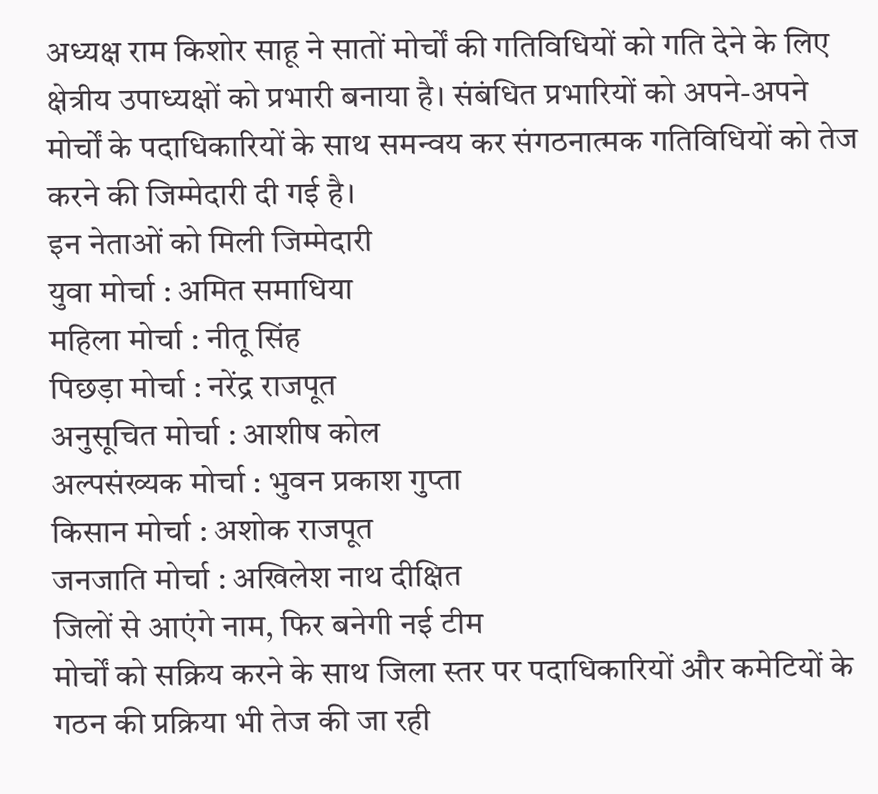अध्यक्ष राम किशोर साहू ने सातों मोर्चों की गतिविधियों को गति देने के लिए क्षेत्रीय उपाध्यक्षों को प्रभारी बनाया है। संबंधित प्रभारियों को अपने-अपने मोर्चों के पदाधिकारियों के साथ समन्वय कर संगठनात्मक गतिविधियों को तेज करने की जिम्मेदारी दी गई है।
इन नेताओं को मिली जिम्मेदारी
युवा मोर्चा : अमित समाधिया
महिला मोर्चा : नीतू सिंह
पिछड़ा मोर्चा : नरेंद्र राजपूत
अनुसूचित मोर्चा : आशीष कोल
अल्पसंख्यक मोर्चा : भुवन प्रकाश गुप्ता
किसान मोर्चा : अशोक राजपूत
जनजाति मोर्चा : अखिलेश नाथ दीक्षित
जिलों से आएंगे नाम, फिर बनेगी नई टीम
मोर्चों को सक्रिय करने के साथ जिला स्तर पर पदाधिकारियों और कमेटियों के गठन की प्रक्रिया भी तेज की जा रही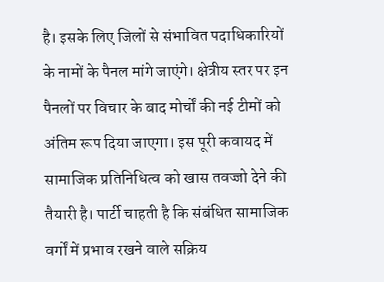है। इसके लिए जिलों से संभावित पदाधिकारियों के नामों के पैनल मांगे जाएंगे। क्षेत्रीय स्तर पर इन पैनलों पर विचार के बाद मोर्चों की नई टीमों को अंतिम रूप दिया जाएगा। इस पूरी कवायद में सामाजिक प्रतिनिधित्व को खास तवज्जो देने की तैयारी है। पार्टी चाहती है कि संबंधित सामाजिक वर्गों में प्रभाव रखने वाले सक्रिय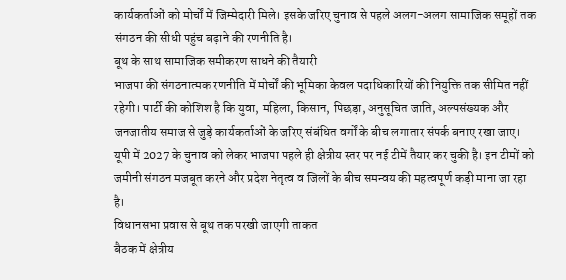कार्यकर्ताओं को मोर्चों में जिम्मेदारी मिले। इसके जरिए चुनाव से पहले अलग-अलग सामाजिक समूहों तक संगठन की सीधी पहुंच बढ़ाने की रणनीति है।
बूथ के साथ सामाजिक समीकरण साधने की तैयारी
भाजपा की संगठनात्मक रणनीति में मोर्चों की भूमिका केवल पदाधिकारियों की नियुक्ति तक सीमित नहीं रहेगी। पार्टी की कोशिश है कि युवा, महिला, किसान, पिछड़ा, अनुसूचित जाति, अल्पसंख्यक और जनजातीय समाज से जुड़े कार्यकर्ताओं के जरिए संबंधित वर्गों के बीच लगातार संपर्क बनाए रखा जाए। यूपी में 2027 के चुनाव को लेकर भाजपा पहले ही क्षेत्रीय स्तर पर नई टीमें तैयार कर चुकी है। इन टीमों को जमीनी संगठन मजबूत करने और प्रदेश नेतृत्व व जिलों के बीच समन्वय की महत्वपूर्ण कड़ी माना जा रहा है।
विधानसभा प्रवास से बूथ तक परखी जाएगी ताकत
बैठक में क्षेत्रीय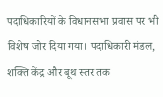पदाधिकारियों के विधानसभा प्रवास पर भी विशेष जोर दिया गया। पदाधिकारी मंडल, शक्ति केंद्र और बूथ स्तर तक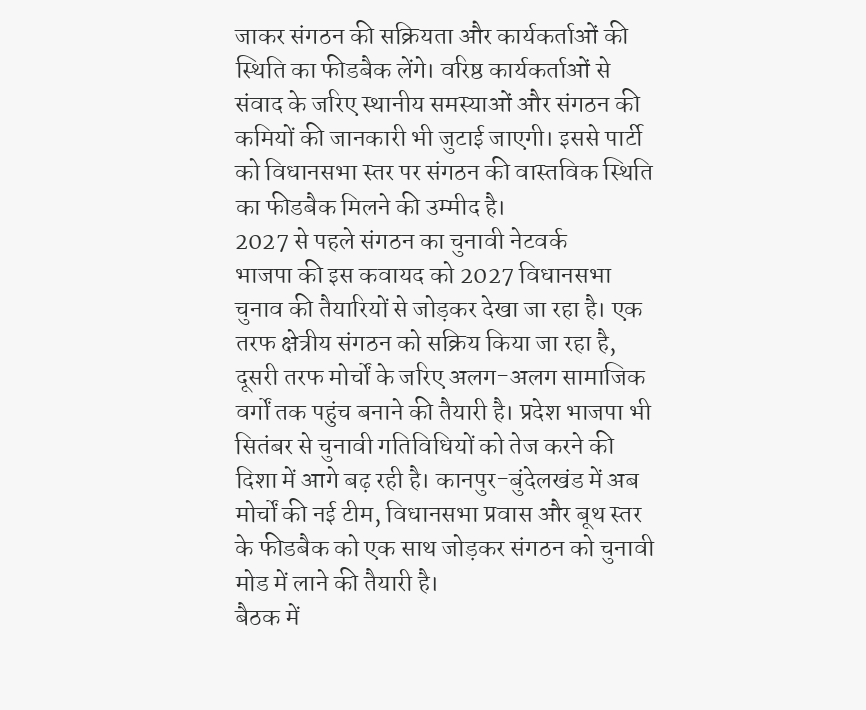जाकर संगठन की सक्रियता और कार्यकर्ताओं की स्थिति का फीडबैक लेंगे। वरिष्ठ कार्यकर्ताओं से संवाद के जरिए स्थानीय समस्याओं और संगठन की कमियों की जानकारी भी जुटाई जाएगी। इससे पार्टी को विधानसभा स्तर पर संगठन की वास्तविक स्थिति का फीडबैक मिलने की उम्मीद है।
2027 से पहले संगठन का चुनावी नेटवर्क
भाजपा की इस कवायद को 2027 विधानसभा चुनाव की तैयारियों से जोड़कर देखा जा रहा है। एक तरफ क्षेत्रीय संगठन को सक्रिय किया जा रहा है, दूसरी तरफ मोर्चों के जरिए अलग-अलग सामाजिक वर्गों तक पहुंच बनाने की तैयारी है। प्रदेश भाजपा भी सितंबर से चुनावी गतिविधियों को तेज करने की दिशा में आगे बढ़ रही है। कानपुर-बुंदेलखंड में अब मोर्चों की नई टीम, विधानसभा प्रवास और बूथ स्तर के फीडबैक को एक साथ जोड़कर संगठन को चुनावी मोड में लाने की तैयारी है।
बैठक में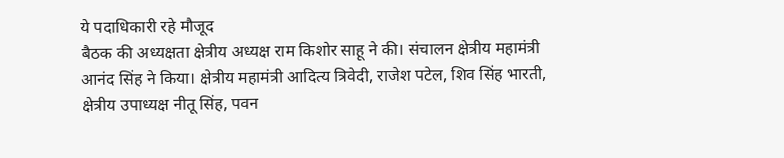ये पदाधिकारी रहे मौजूद
बैठक की अध्यक्षता क्षेत्रीय अध्यक्ष राम किशोर साहू ने की। संचालन क्षेत्रीय महामंत्री आनंद सिंह ने किया। क्षेत्रीय महामंत्री आदित्य त्रिवेदी, राजेश पटेल, शिव सिंह भारती, क्षेत्रीय उपाध्यक्ष नीतू सिंह, पवन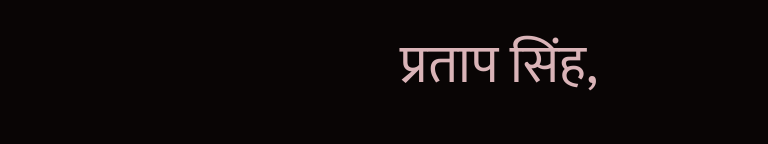प्रताप सिंह,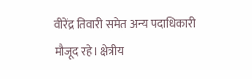वीरेंद्र तिवारी समेत अन्य पदाधिकारी मौजूद रहे। क्षेत्रीय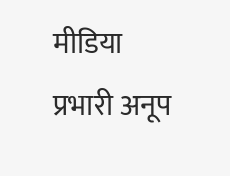मीडिया प्रभारी अनूप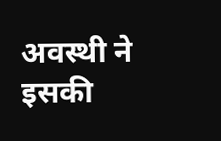अवस्थी ने इसकी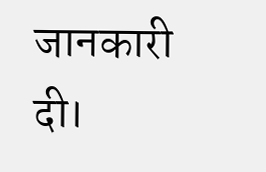जानकारी दी।